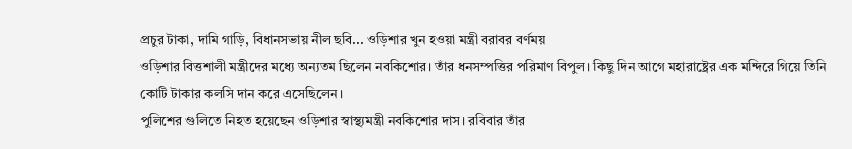প্রচুর টাকা, দামি গাড়ি, বিধানসভায় নীল ছবি... ওড়িশার খুন হওয়া মন্ত্রী বরাবর বর্ণময়
ওড়িশার বিত্তশালী মন্ত্রীদের মধ্যে অন্যতম ছিলেন নবকিশোর। তাঁর ধনসম্পত্তির পরিমাণ বিপুল। কিছু দিন আগে মহারাষ্ট্রের এক মন্দিরে গিয়ে তিনি কোটি টাকার কলসি দান করে এসেছিলেন।
পুলিশের গুলিতে নিহত হয়েছেন ওড়িশার স্বাস্থ্যমন্ত্রী নবকিশোর দাস। রবিবার তাঁর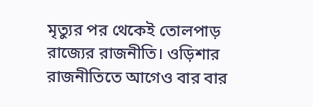মৃত্যুর পর থেকেই তোলপাড় রাজ্যের রাজনীতি। ওড়িশার রাজনীতিতে আগেও বার বার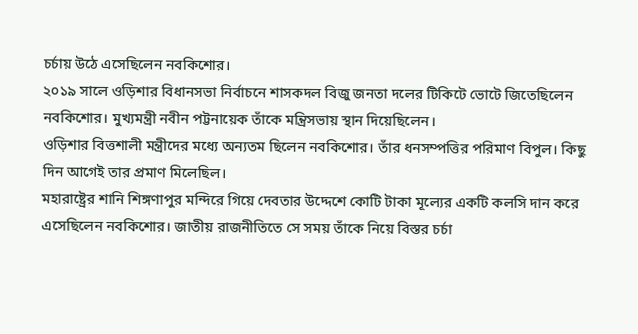চর্চায় উঠে এসেছিলেন নবকিশোর।
২০১৯ সালে ওড়িশার বিধানসভা নির্বাচনে শাসকদল বিজু জনতা দলের টিকিটে ভোটে জিতেছিলেন নবকিশোর। মুখ্যমন্ত্রী নবীন পট্টনায়েক তাঁকে মন্ত্রিসভায় স্থান দিয়েছিলেন।
ওড়িশার বিত্তশালী মন্ত্রীদের মধ্যে অন্যতম ছিলেন নবকিশোর। তাঁর ধনসম্পত্তির পরিমাণ বিপুল। কিছু দিন আগেই তার প্রমাণ মিলেছিল।
মহারাষ্ট্রের শানি শিঙ্গণাপুর মন্দিরে গিয়ে দেবতার উদ্দেশে কোটি টাকা মূল্যের একটি কলসি দান করে এসেছিলেন নবকিশোর। জাতীয় রাজনীতিতে সে সময় তাঁকে নিয়ে বিস্তর চর্চা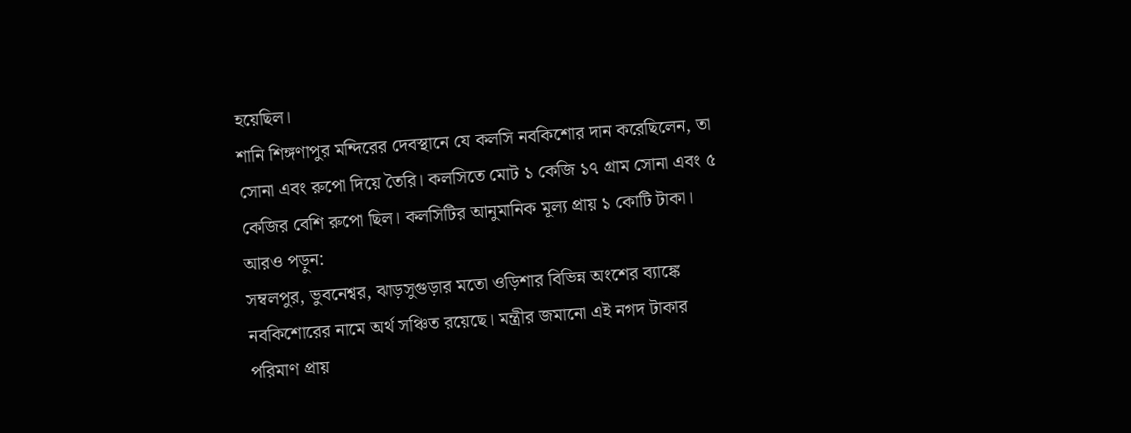হয়েছিল।
শানি শিঙ্গণাপুর মন্দিরের দেবস্থানে যে কলসি নবকিশোর দান করেছিলেন, তা সোনা এবং রুপো দিয়ে তৈরি। কলসিতে মোট ১ কেজি ১৭ গ্রাম সোনা এবং ৫ কেজির বেশি রুপো ছিল। কলসিটির আনুমানিক মূল্য প্রায় ১ কোটি টাকা।
আরও পড়ুন:
সম্বলপুর, ভুবনেশ্বর, ঝাড়সুগুড়ার মতো ওড়িশার বিভিন্ন অংশের ব্যাঙ্কে নবকিশোরের নামে অর্থ সঞ্চিত রয়েছে। মন্ত্রীর জমানো এই নগদ টাকার পরিমাণ প্রায়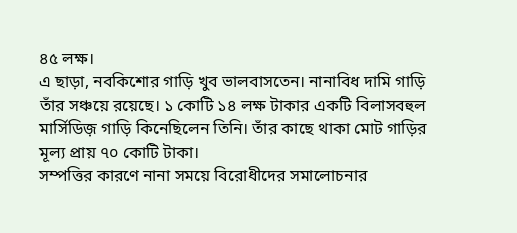৪৫ লক্ষ।
এ ছাড়া, নবকিশোর গাড়ি খুব ভালবাসতেন। নানাবিধ দামি গাড়ি তাঁর সঞ্চয়ে রয়েছে। ১ কোটি ১৪ লক্ষ টাকার একটি বিলাসবহুল মার্সিডিজ় গাড়ি কিনেছিলেন তিনি। তাঁর কাছে থাকা মোট গাড়ির মূল্য প্রায় ৭০ কোটি টাকা।
সম্পত্তির কারণে নানা সময়ে বিরোধীদের সমালোচনার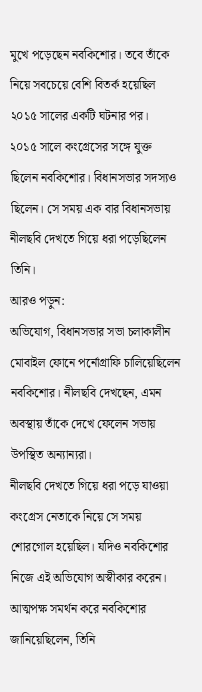মুখে পড়েছেন নবকিশোর। তবে তাঁকে নিয়ে সবচেয়ে বেশি বিতর্ক হয়েছিল ২০১৫ সালের একটি ঘটনার পর।
২০১৫ সালে কংগ্রেসের সঙ্গে যুক্ত ছিলেন নবকিশোর। বিধানসভার সদস্যও ছিলেন। সে সময় এক বার বিধানসভায় নীলছবি দেখতে গিয়ে ধরা পড়েছিলেন তিনি।
আরও পড়ুন:
অভিযোগ, বিধানসভার সভা চলাকালীন মোবাইল ফোনে পর্নোগ্রাফি চালিয়েছিলেন নবকিশোর। নীলছবি দেখছেন, এমন অবস্থায় তাঁকে দেখে ফেলেন সভায় উপস্থিত অন্যান্যরা।
নীলছবি দেখতে গিয়ে ধরা পড়ে যাওয়া কংগ্রেস নেতাকে নিয়ে সে সময় শোরগোল হয়েছিল। যদিও নবকিশোর নিজে এই অভিযোগ অস্বীকার করেন।
আত্মপক্ষ সমর্থন করে নবকিশোর জানিয়েছিলেন, তিনি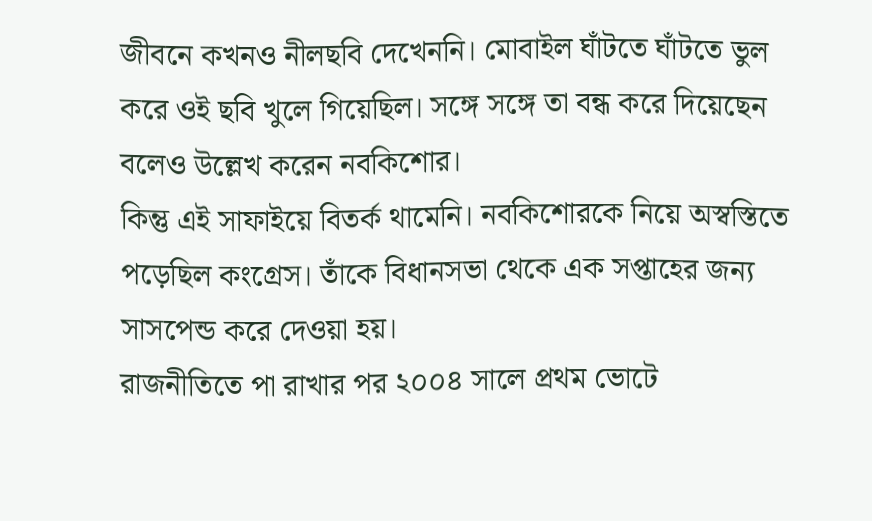জীবনে কখনও নীলছবি দেখেননি। মোবাইল ঘাঁটতে ঘাঁটতে ভুল করে ওই ছবি খুলে গিয়েছিল। সঙ্গে সঙ্গে তা বন্ধ করে দিয়েছেন বলেও উল্লেখ করেন নবকিশোর।
কিন্তু এই সাফাইয়ে বিতর্ক থামেনি। নবকিশোরকে নিয়ে অস্বস্তিতে পড়েছিল কংগ্রেস। তাঁকে বিধানসভা থেকে এক সপ্তাহের জন্য সাসপেন্ড করে দেওয়া হয়।
রাজনীতিতে পা রাখার পর ২০০৪ সালে প্রথম ভোটে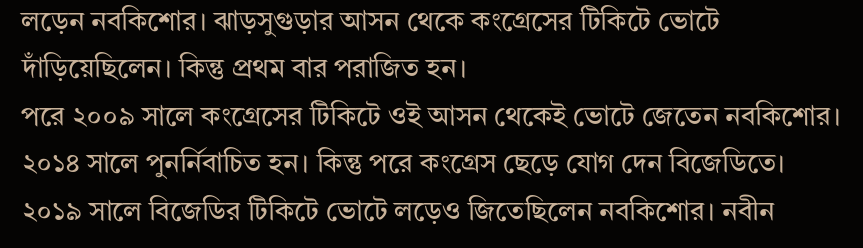লড়েন নবকিশোর। ঝাড়সুগুড়ার আসন থেকে কংগ্রেসের টিকিটে ভোটে দাঁড়িয়েছিলেন। কিন্তু প্রথম বার পরাজিত হন।
পরে ২০০৯ সালে কংগ্রেসের টিকিটে ওই আসন থেকেই ভোটে জেতেন নবকিশোর। ২০১৪ সালে পুনর্নিবাচিত হন। কিন্তু পরে কংগ্রেস ছেড়ে যোগ দেন বিজেডিতে।
২০১৯ সালে বিজেডির টিকিটে ভোটে লড়েও জিতেছিলেন নবকিশোর। নবীন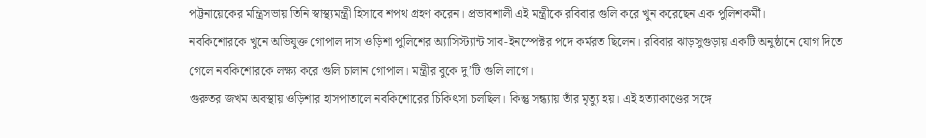পট্টনায়েকের মন্ত্রিসভায় তিনি স্বাস্থ্যমন্ত্রী হিসাবে শপথ গ্রহণ করেন। প্রভাবশালী এই মন্ত্রীকে রবিবার গুলি করে খুন করেছেন এক পুলিশকর্মী।
নবকিশোরকে খুনে অভিযুক্ত গোপাল দাস ওড়িশা পুলিশের অ্যাসিস্ট্যান্ট সাব-ইনস্পেক্টর পদে কর্মরত ছিলেন। রবিবার ঝাড়সুগুড়ায় একটি অনুষ্ঠানে যোগ দিতে গেলে নবকিশোরকে লক্ষ্য করে গুলি চালান গোপাল। মন্ত্রীর বুকে দু’টি গুলি লাগে।
গুরুতর জখম অবস্থায় ওড়িশার হাসপাতালে নবকিশোরের চিকিৎসা চলছিল। কিন্তু সন্ধ্যায় তাঁর মৃত্যু হয়। এই হত্যাকাণ্ডের সঙ্গে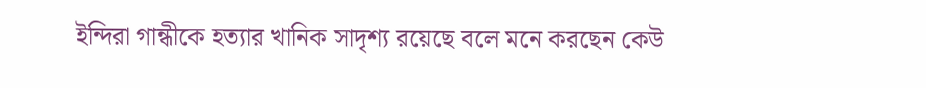ইন্দিরা গান্ধীকে হত্যার খানিক সাদৃশ্য রয়েছে বলে মনে করছেন কেউ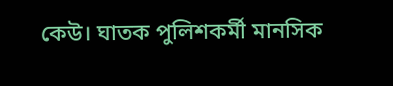কেউ। ঘাতক পুলিশকর্মী মানসিক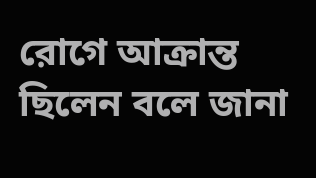রোগে আক্রান্ত ছিলেন বলে জানা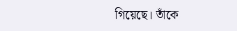গিয়েছে। তাঁকে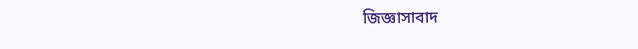জিজ্ঞাসাবাদ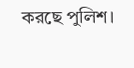করছে পুলিশ।